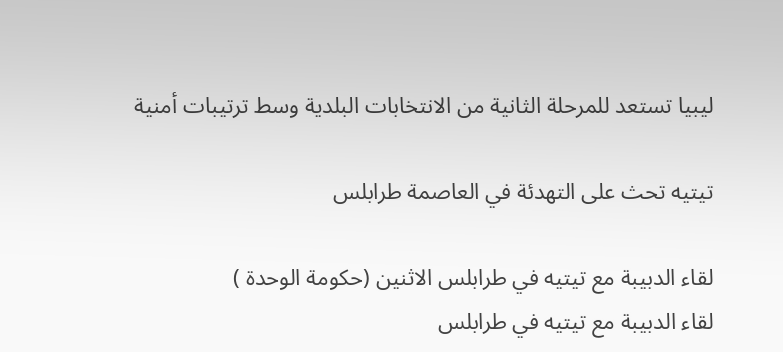ليبيا تستعد للمرحلة الثانية من الانتخابات البلدية وسط ترتيبات أمنية

تيتيه تحث على التهدئة في العاصمة طرابلس

لقاء الدبيبة مع تيتيه في طرابلس الاثنين (حكومة الوحدة )
لقاء الدبيبة مع تيتيه في طرابلس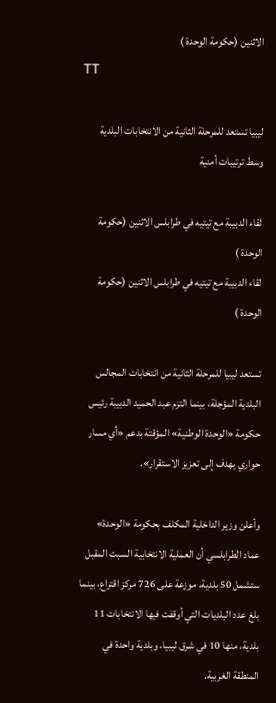الاثنين (حكومة الوحدة )
TT

ليبيا تستعد للمرحلة الثانية من الانتخابات البلدية وسط ترتيبات أمنية

لقاء الدبيبة مع تيتيه في طرابلس الاثنين (حكومة الوحدة )
لقاء الدبيبة مع تيتيه في طرابلس الاثنين (حكومة الوحدة )

تستعد ليبيا للمرحلة الثانية من انتخابات المجالس البلدية المؤجلة، بينما التزم عبد الحميد الدبيبة رئيس حكومة «الوحدة الوطنية» المؤقتة بدعم «أي مسار حواري يهدف إلى تعزيز الاستقرار».

وأعلن وزير الداخلية المكلف بحكومة «الوحدة» عماد الطرابلسي أن العملية الانتخابية السبت المقبل ستشمل 50 بلدية، موزعة على 726 مركز اقتراع، بينما بلغ عدد البلديات التي أوقفت فيها الانتخابات 11 بلدية، منها 10 في شرق ليبيا، وبلدية واحدة في المنطقة الغربية.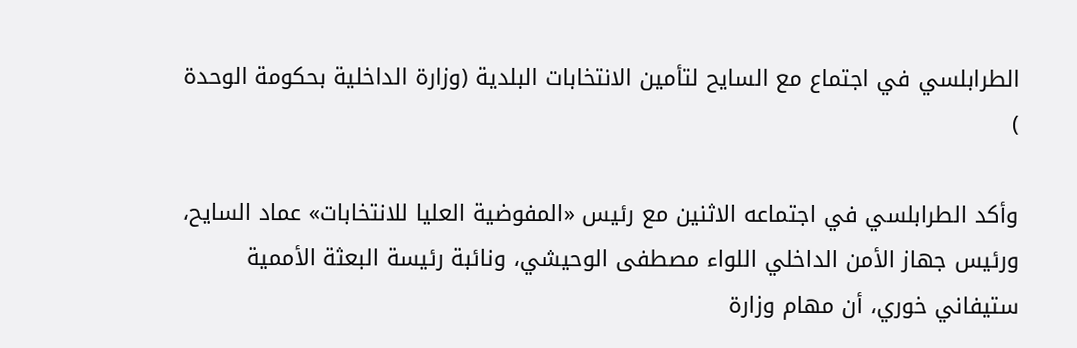الطرابلسي في اجتماع مع السايح لتأمين الانتخابات البلدية (وزارة الداخلية بحكومة الوحدة )

وأكد الطرابلسي في اجتماعه الاثنين مع رئيس «المفوضية العليا للانتخابات» عماد السايح، ورئيس جهاز الأمن الداخلي اللواء مصطفى الوحيشي، ونائبة رئيسة البعثة الأممية ستيفاني خوري، أن مهام وزارة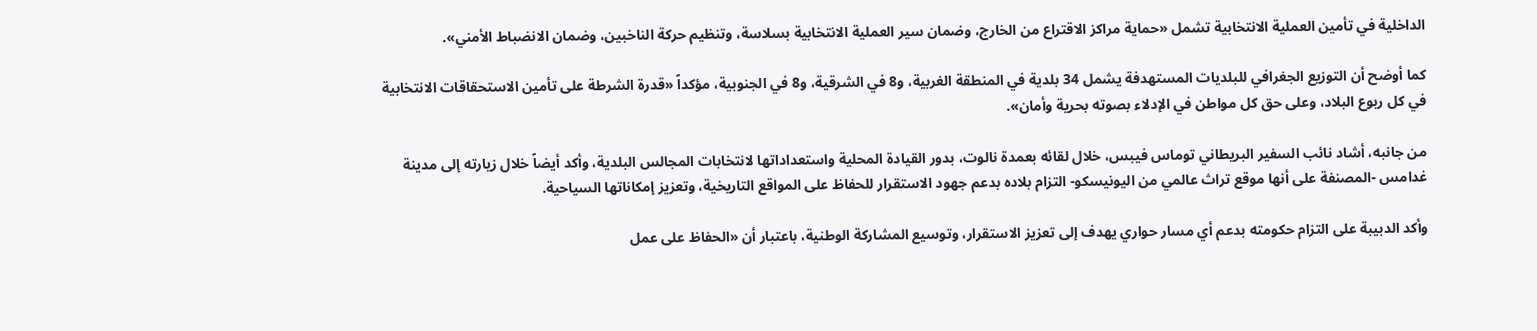الداخلية في تأمين العملية الانتخابية تشمل «حماية مراكز الاقتراع من الخارج، وضمان سير العملية الانتخابية بسلاسة، وتنظيم حركة الناخبين، وضمان الانضباط الأمني».

كما أوضح أن التوزيع الجغرافي للبلديات المستهدفة يشمل 34 بلدية في المنطقة الغربية، و8 في الشرقية، و8 في الجنوبية، مؤكداً «قدرة الشرطة على تأمين الاستحقاقات الانتخابية في كل ربوع البلاد، وعلى حق كل مواطن في الإدلاء بصوته بحرية وأمان».

من جانبه، أشاد نائب السفير البريطاني توماس فيبس، خلال لقائه بعمدة نالوت، بدور القيادة المحلية واستعداداتها لانتخابات المجالس البلدية، وأكد أيضاً خلال زيارته إلى مدينة غدامس -المصنفة على أنها موقع تراث عالمي من اليونيسكو- التزام بلاده بدعم جهود الاستقرار للحفاظ على المواقع التاريخية، وتعزيز إمكاناتها السياحية.

وأكد الدبيبة على التزام حكومته بدعم أي مسار حواري يهدف إلى تعزيز الاستقرار، وتوسيع المشاركة الوطنية، باعتبار أن «الحفاظ على عمل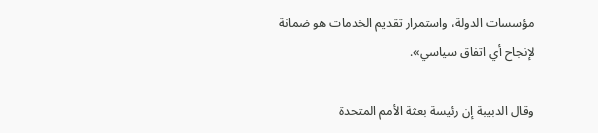مؤسسات الدولة، واستمرار تقديم الخدمات هو ضمانة لإنجاح أي اتفاق سياسي».

وقال الدبيبة إن رئيسة بعثة الأمم المتحدة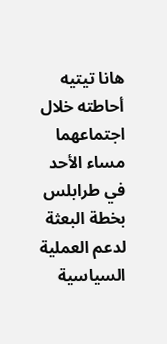هانا تيتيه أحاطته خلال اجتماعهما مساء الأحد في طرابلس بخطة البعثة لدعم العملية السياسية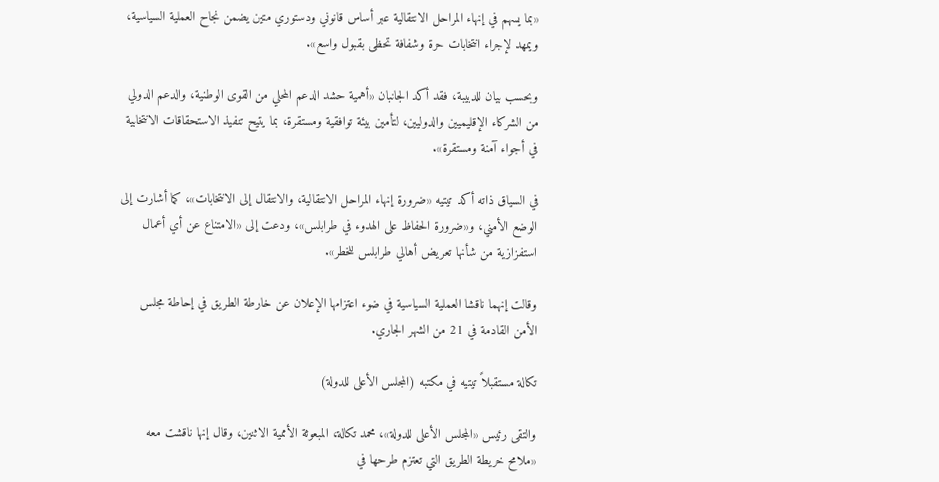«بما يسهم في إنهاء المراحل الانتقالية عبر أساس قانوني ودستوري متين يضمن نجاح العملية السياسية، ويمهد لإجراء انتخابات حرة وشفافة تحظى بقبول واسع».

وبحسب بيان للدبيبة، فقد أكد الجانبان «أهمية حشد الدعم المحلي من القوى الوطنية، والدعم الدولي من الشركاء الإقليميين والدوليين، لتأمين بيئة توافقية ومستقرة، بما يتيح تنفيذ الاستحقاقات الانتخابية في أجواء آمنة ومستقرة».

في السياق ذاته أكد تيتيه «ضرورة إنهاء المراحل الانتقالية، والانتقال إلى الانتخابات»، كما أشارت إلى الوضع الأمني، و«ضرورة الحفاظ على الهدوء في طرابلس»، ودعت إلى «الامتناع عن أي أعمال استفزازية من شأنها تعريض أهالي طرابلس للخطر».

وقالت إنهما ناقشا العملية السياسية في ضوء اعتزامها الإعلان عن خارطة الطريق في إحاطة مجلس الأمن القادمة في 21 من الشهر الجاري.

تكالة مستقبلاً تيتيه في مكتبه (المجلس الأعلى للدولة)

والتقى رئيس «المجلس الأعلى للدولة»، محمد تكالة، المبعوثة الأممية الاثنين، وقال إنها ناقشت معه «ملامح خريطة الطريق التي تعتزم طرحها في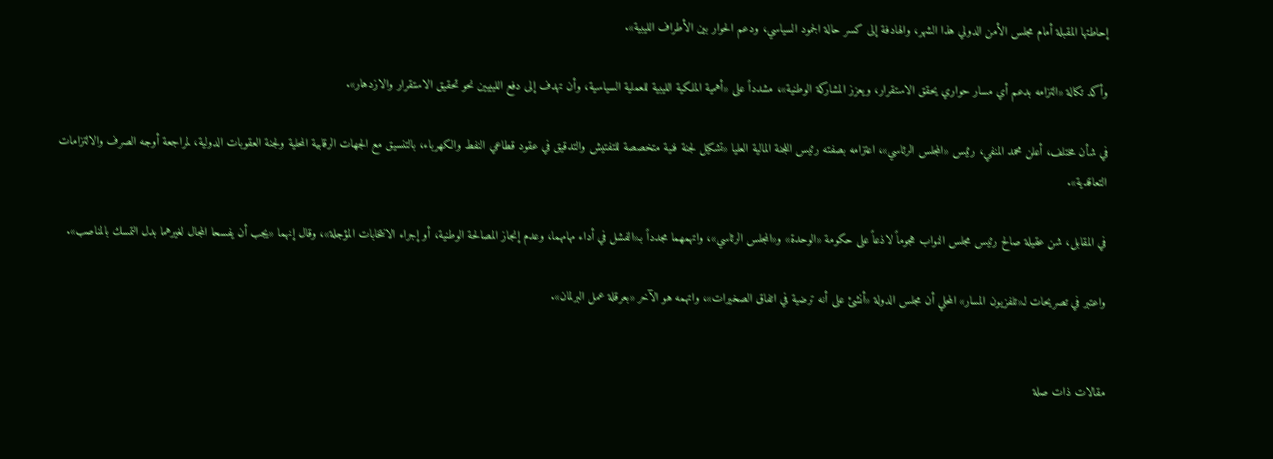إحاطتها المقبلة أمام مجلس الأمن الدولي هذا الشهر، والهادفة إلى كسر حالة الجمود السياسي، ودعم الحوار بين الأطراف الليبية».

وأكد تكالة «التزامه بدعم أي مسار حواري يحقق الاستقرار، ويعزز المشاركة الوطنية»، مشدداً على «أهمية الملكية الليبية للعملية السياسية، وأن تهدف إلى دفع الليبيين نحو تحقيق الاستقرار والازدهار».

في شأن مختلف، أعلن محمد المنفي، رئيس «المجلس الرئاسي»، اعتزامه بصفته رئيس اللجنة المالية العليا «تشكيل لجنة فنية متخصصة للتفتيش والتدقيق في عقود قطاعي النفط والكهرباء، بالتنسيق مع الجهات الرقابية المحلية ولجنة العقوبات الدولية، لمراجعة أوجه الصرف والالتزامات التعاقدية».

في المقابل، شن عقيلة صالح رئيس مجلس النواب هجوماً لاذعاً على حكومة «الوحدة» و«المجلس الرئاسي»، واتهمهما مجدداً بـ«الفشل في أداء مهامهما، وعدم إنجاز المصالحة الوطنية، أو إجراء الانتخابات المؤجلة»، وقال إنهما «يجب أن يفسحا المجال لغيرهما بدل التمسك بالمناصب».

واعتبر في تصريحات لـ«تلفزيون المسار» المحلي أن مجلس الدولة «أنشئ على أنه ترضية في اتفاق الصخيرات»، واتهمه هو الآخر «بعرقلة عمل البرلمان».


مقالات ذات صلة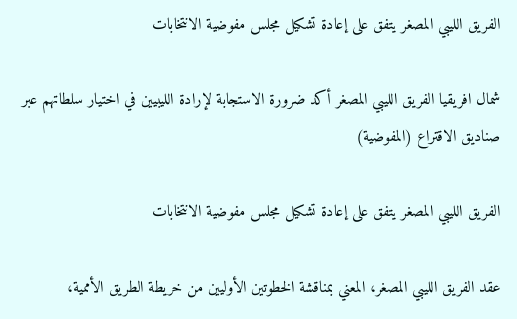الفريق الليبي المصغر يتفق على إعادة تشكيل مجلس مفوضية الانتخابات

شمال افريقيا الفريق الليبي المصغر أكد ضرورة الاستجابة لإرادة الليبيين في اختيار سلطاتهم عبر صناديق الاقتراع (المفوضية)

الفريق الليبي المصغر يتفق على إعادة تشكيل مجلس مفوضية الانتخابات

عقد الفريق الليبي المصغر، المعني بمناقشة الخطوتين الأوليين من خريطة الطريق الأممية،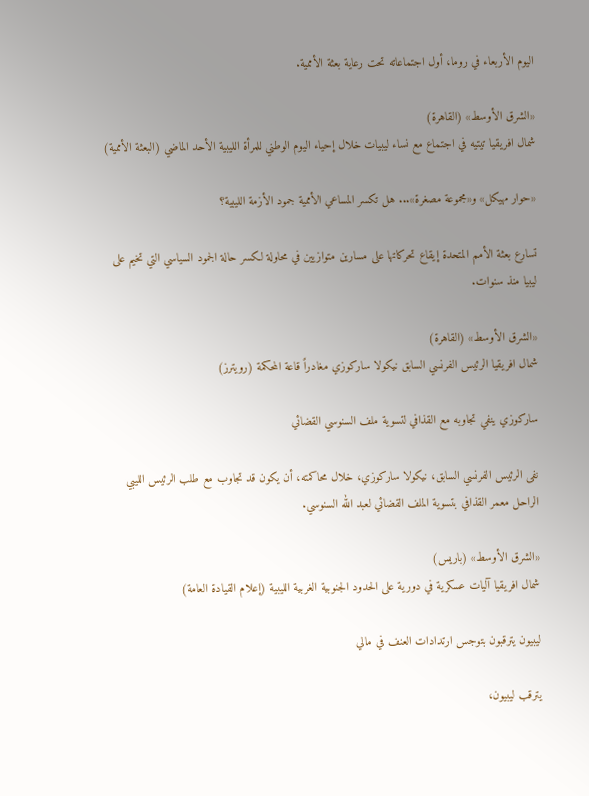اليوم الأربعاء في روما، أول اجتماعاته تحت رعاية بعثة الأممية.

«الشرق الأوسط» (القاهرة)
شمال افريقيا تيتيه في اجتماع مع نساء ليبيات خلال إحياء اليوم الوطني للمرأة الليبية الأحد الماضي (البعثة الأممية)

«حوار مهيكل» و«مجموعة مصغرة»... هل تكسر المساعي الأممية جمود الأزمة الليبية؟

تسارع بعثة الأمم المتحدة إيقاع تحركاتها على مسارين متوازيين في محاولة لكسر حالة الجمود السياسي التي تخيم على ليبيا منذ سنوات.

«الشرق الأوسط» (القاهرة)
شمال افريقيا الرئيس الفرنسي السابق نيكولا ساركوزي مغادراً قاعة المحكمة (رويترز)

ساركوزي ينفي تجاوبه مع القذافي لتسوية ملف السنوسي القضائي

نفى الرئيس الفرنسي السابق، نيكولا ساركوزي، خلال محاكمته، أن يكون قد تجاوب مع طلب الرئيس الليبي الراحل معمر القذافي بتسوية الملف القضائي لعبد الله السنوسي.

«الشرق الأوسط» (باريس)
شمال افريقيا آليات عسكرية في دورية على الحدود الجنوبية الغربية الليبية (إعلام القيادة العامة)

ليبيون يترقبون بتوجس ارتدادات العنف في مالي

يترقب ليبيون،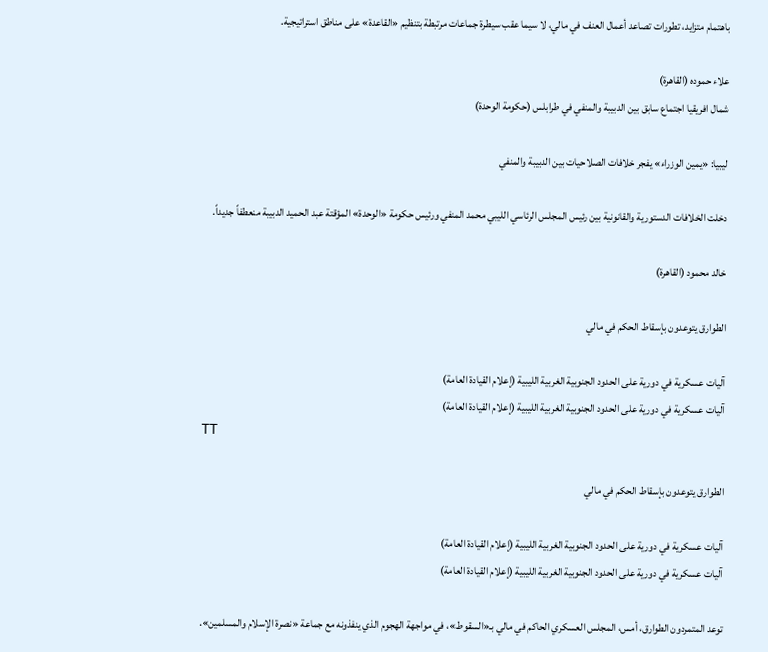باهتمام متزايد، تطورات تصاعد أعمال العنف في مالي، لا سيما عقب سيطرة جماعات مرتبطة بتنظيم «القاعدة» على مناطق استراتيجية.

علاء حموده (القاهرة)
شمال افريقيا اجتماع سابق بين الدبيبة والمنفي في طرابلس (حكومة الوحدة)

ليبيا: «يمين الوزراء» يفجر خلافات الصلاحيات بين الدبيبة والمنفي

دخلت الخلافات الدستورية والقانونية بين رئيس المجلس الرئاسي الليبي محمد المنفي ورئيس حكومة «الوحدة» المؤقتة عبد الحميد الدبيبة منعطفاً جديداً.

خالد محمود (القاهرة)

الطوارق يتوعدون بإسقاط الحكم في مالي

آليات عسكرية في دورية على الحدود الجنوبية الغربية الليبية (إعلام القيادة العامة)
آليات عسكرية في دورية على الحدود الجنوبية الغربية الليبية (إعلام القيادة العامة)
TT

الطوارق يتوعدون بإسقاط الحكم في مالي

آليات عسكرية في دورية على الحدود الجنوبية الغربية الليبية (إعلام القيادة العامة)
آليات عسكرية في دورية على الحدود الجنوبية الغربية الليبية (إعلام القيادة العامة)

توعد المتمردون الطوارق، أمس، المجلس العسكري الحاكم في مالي بـ«السقوط»، في مواجهة الهجوم الذي ينفذونه مع جماعة «نصرة الإسلام والمسلمين».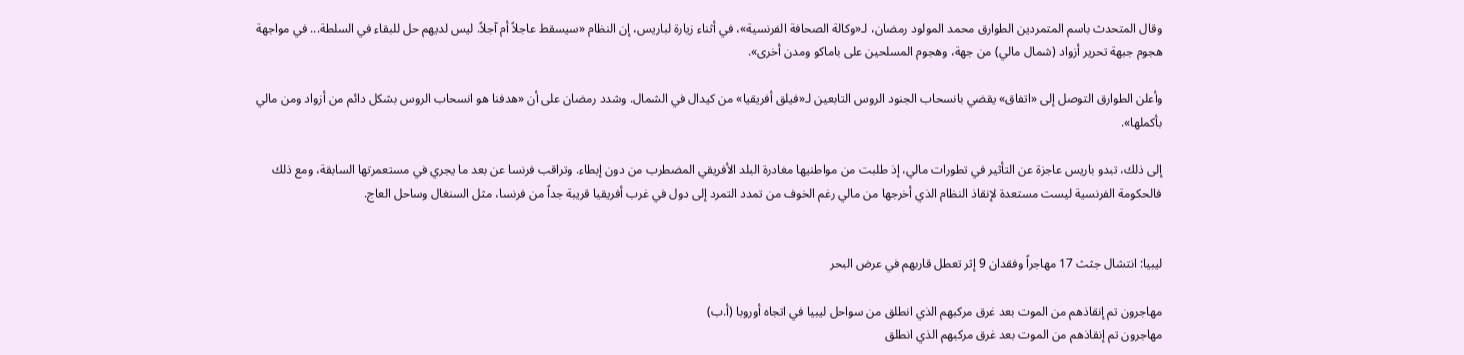وقال المتحدث باسم المتمردين الطوارق محمد المولود رمضان، لـ«وكالة الصحافة الفرنسية»، في أثناء زيارة لباريس، إن النظام «سيسقط عاجلاً أم آجلاً. ليس لديهم حل للبقاء في السلطة... في مواجهة هجوم جبهة تحرير أزواد (شمال مالي) من جهة، وهجوم المسلحين على باماكو ومدن أخرى».

وأعلن الطوارق التوصل إلى «اتفاق» يقضي بانسحاب الجنود الروس التابعين لـ«فيلق أفريقيا» من كيدال في الشمال. وشدد رمضان على أن «هدفنا هو انسحاب الروس بشكل دائم من أزواد ومن مالي بأكملها».

إلى ذلك، تبدو باريس عاجزة عن التأثير في تطورات مالي، إذ طلبت من مواطنيها مغادرة البلد الأفريقي المضطرب من دون إبطاء. وتراقب فرنسا عن بعد ما يجري في مستعمرتها السابقة، ومع ذلك فالحكومة الفرنسية ليست مستعدة لإنقاذ النظام الذي أخرجها من مالي رغم الخوف من تمدد التمرد إلى دول في غرب أفريقيا قريبة جداً من فرنسا، مثل السنغال وساحل العاج.


ليبيا: انتشال جثث 17 مهاجراً وفقدان 9 إثر تعطل قاربهم في عرض البحر

مهاجرون تم إنقاذهم من الموت بعد غرق مركبهم الذي انطلق من سواحل ليبيا في اتجاه أوروبا (أ.ب)
مهاجرون تم إنقاذهم من الموت بعد غرق مركبهم الذي انطلق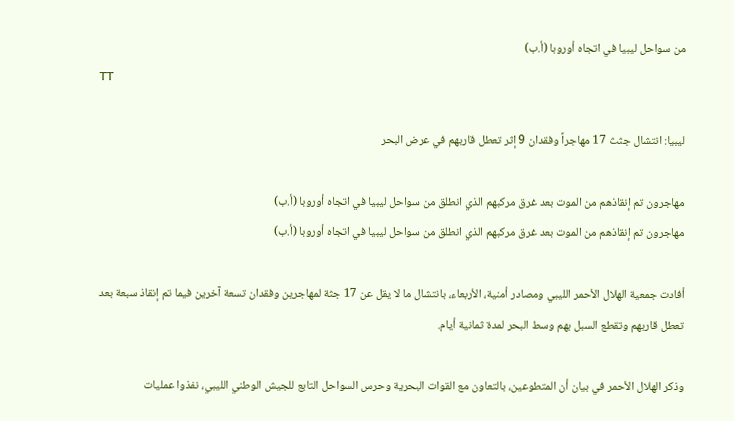من سواحل ليبيا في اتجاه أوروبا (أ.ب)
TT

ليبيا: انتشال جثث 17 مهاجراً وفقدان 9 إثر تعطل قاربهم في عرض البحر

مهاجرون تم إنقاذهم من الموت بعد غرق مركبهم الذي انطلق من سواحل ليبيا في اتجاه أوروبا (أ.ب)
مهاجرون تم إنقاذهم من الموت بعد غرق مركبهم الذي انطلق من سواحل ليبيا في اتجاه أوروبا (أ.ب)

أفادت جمعية الهلال الأحمر الليبي ومصادر أمنية، الأربعاء، بانتشال ما لا يقل عن 17 جثة لمهاجرين وفقدان تسعة آخرين فيما تم إنقاذ سبعة بعد تعطل قاربهم وتقطع السبل بهم وسط البحر لمدة ثمانية أيام.

وذكر الهلال الأحمر في بيان أن المتطوعين، بالتعاون مع القوات البحرية وحرس السواحل التابع للجيش الوطني ‌الليبي، نفذوا عمليات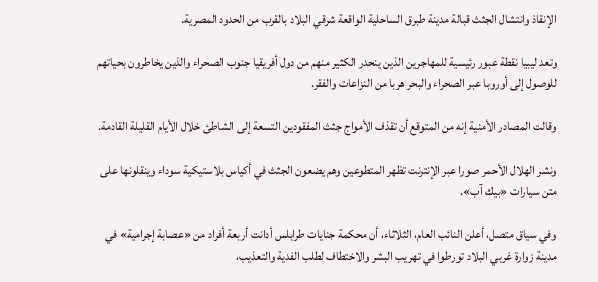الإنقاذ ‌وانتشال الجثث قبالة مدينة ‌طبرق الساحلية الواقعة شرقي البلاد بالقرب من الحدود المصرية.

وتعد ليبيا نقطة عبور رئيسية للمهاجرين الذين ينحدر الكثير منهم من دول أفريقيا جنوب الصحراء والذين يخاطرون بحياتهم للوصول إلى أوروبا عبر الصحراء والبحر هربا من النزاعات والفقر.

وقالت المصادر الأمنية إنه من ‌المتوقع أن ‌تقذف الأمواج جثث المفقودين التسعة إلى الشاطئ خلال ‌الأيام القليلة القادمة.

ونشر الهلال الأحمر صورا ‌عبر الإنترنت تظهر المتطوعين وهم يضعون الجثث في أكياس بلاستيكية سوداء وينقلونها على متن سيارات «بيك آب».

وفي سياق متصل، أعلن النائب ‌العام، الثلاثاء، أن محكمة جنايات طرابلس أدانت أربعة أفراد من «عصابة إجرامية» في مدينة زوارة غربي البلاد تورطوا في تهريب البشر والاختطاف لطلب الفدية والتعذيب،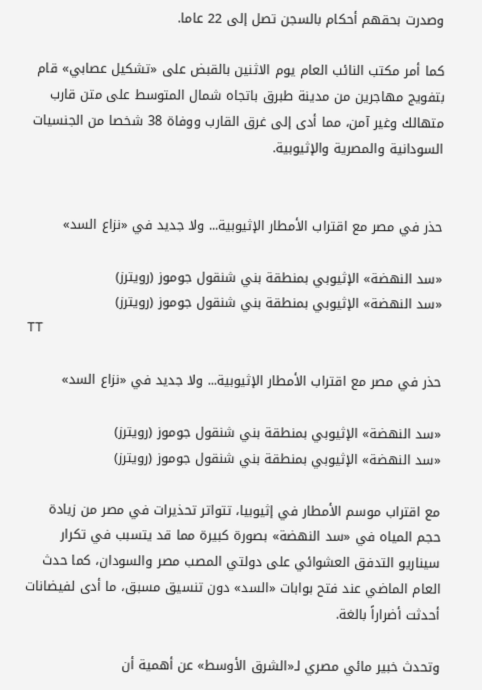وصدرت بحقهم أحكام بالسجن تصل إلى 22 عاما.

كما أمر مكتب النائب العام يوم الاثنين بالقبض على «تشكيل عصابي» قام بتفويج مهاجرين من مدينة طبرق باتجاه شمال المتوسط على متن قارب متهالك وغير آمن، مما أدى إلى غرق القارب ووفاة 38 شخصا من الجنسيات السودانية والمصرية والإثيوبية.


حذر في مصر مع اقتراب الأمطار الإثيوبية... ولا جديد في «نزاع السد»

«سد النهضة» الإثيوبي بمنطقة بني شنقول جوموز (رويترز)
«سد النهضة» الإثيوبي بمنطقة بني شنقول جوموز (رويترز)
TT

حذر في مصر مع اقتراب الأمطار الإثيوبية... ولا جديد في «نزاع السد»

«سد النهضة» الإثيوبي بمنطقة بني شنقول جوموز (رويترز)
«سد النهضة» الإثيوبي بمنطقة بني شنقول جوموز (رويترز)

مع اقتراب موسم الأمطار في إثيوبيا، تتواتر تحذيرات في مصر من زيادة حجم المياه في «سد النهضة» بصورة كبيرة مما قد يتسبب في تكرار سيناريو التدفق العشوائي على دولتي المصب مصر والسودان، كما حدث العام الماضي عند فتح بوابات «السد» دون تنسيق مسبق، ما أدى لفيضانات أحدثت أضراراً بالغة.

وتحدث خبير مائي مصري لـ«الشرق الأوسط» عن أهمية أن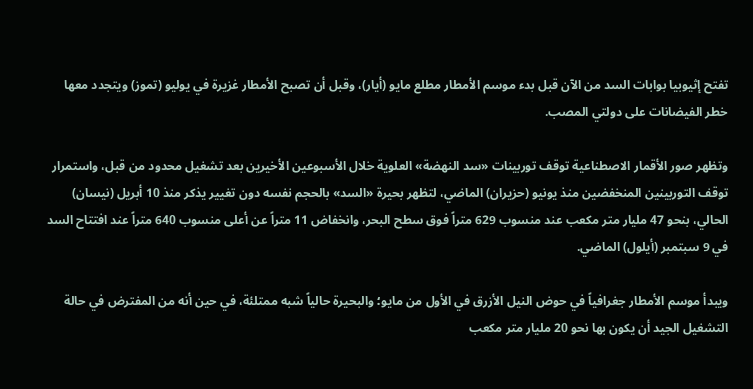تفتح إثيوبيا بوابات السد من الآن قبل بدء موسم الأمطار مطلع مايو (أيار)، وقبل أن تصبح الأمطار غزيرة في يوليو (تموز) ويتجدد معها خطر الفيضانات على دولتي المصب.

وتظهر صور الأقمار الاصطناعية توقف توربينات «سد النهضة» العلوية خلال الأسبوعين الأخيرين بعد تشغيل محدود من قبل، واستمرار توقف التوربينين المنخفضين منذ يونيو (حزيران) الماضي، لتظهر بحيرة «السد» بالحجم نفسه دون تغيير يذكر منذ 10 أبريل (نيسان) الحالي، بنحو 47 مليار متر مكعب عند منسوب 629 متراً فوق سطح البحر، وانخفاض 11 متراً عن أعلى منسوب 640 متراً عند افتتاح السد في 9 سبتمبر (أيلول) الماضي.

ويبدأ موسم الأمطار جغرافياً في حوض النيل الأزرق في الأول من مايو؛ والبحيرة حالياً شبه ممتلئة، في حين أنه من المفترض في حالة التشغيل الجيد أن يكون بها نحو 20 مليار متر مكعب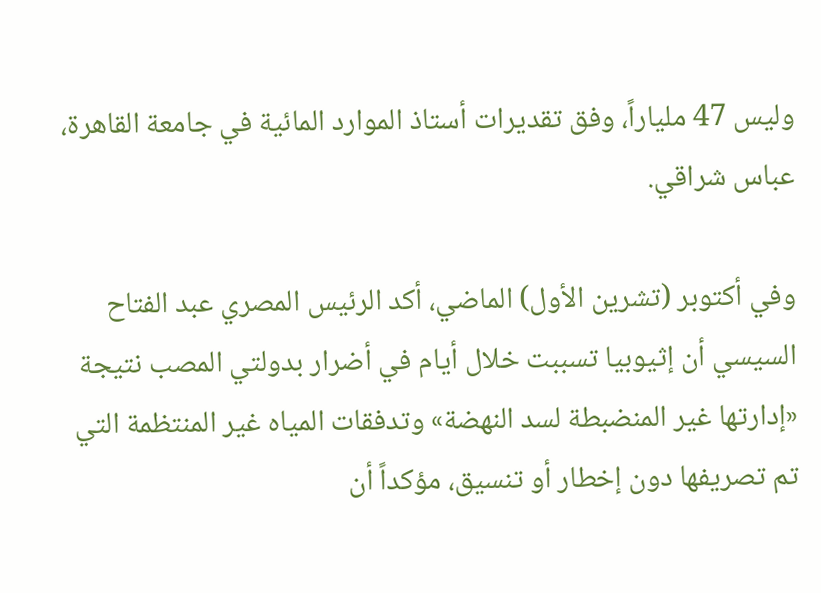وليس 47 ملياراً، وفق تقديرات أستاذ الموارد المائية في جامعة القاهرة، عباس شراقي.

وفي أكتوبر (تشرين الأول) الماضي، أكد الرئيس المصري عبد الفتاح السيسي أن إثيوبيا تسببت خلال أيام في أضرار بدولتي المصب نتيجة «إدارتها غير المنضبطة لسد النهضة» وتدفقات المياه غير المنتظمة التي تم تصريفها دون إخطار أو تنسيق، مؤكداً أن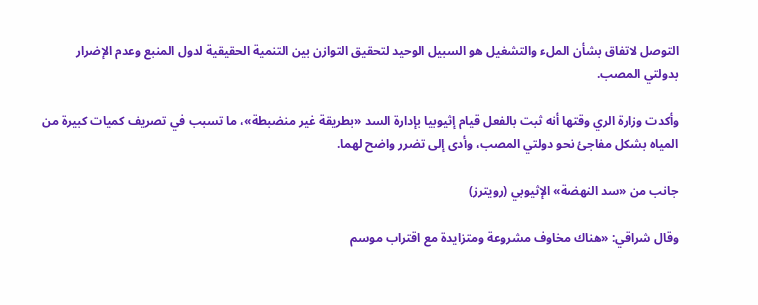التوصل لاتفاق بشأن الملء والتشغيل هو السبيل الوحيد لتحقيق التوازن بين التنمية الحقيقية لدول المنبع وعدم الإضرار بدولتي المصب.

وأكدت وزارة الري وقتها أنه ثبت بالفعل قيام إثيوبيا بإدارة السد «بطريقة غير منضبطة»، ما تسبب في تصريف كميات كبيرة من المياه بشكل مفاجئ نحو دولتي المصب، وأدى إلى تضرر واضح لهما.

جانب من «سد النهضة» الإثيوبي (رويترز)

وقال شراقي: «هناك مخاوف مشروعة ومتزايدة مع اقتراب موسم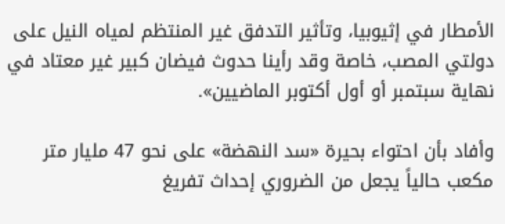الأمطار في إثيوبيا، وتأثير التدفق غير المنتظم لمياه النيل على دولتي المصب، خاصة وقد رأينا حدوث فيضان كبير غير معتاد في نهاية سبتمبر أو أول أكتوبر الماضيين».

وأفاد بأن احتواء بحيرة «سد النهضة» على نحو 47 مليار متر مكعب حالياً يجعل من الضروري إحداث تفريغ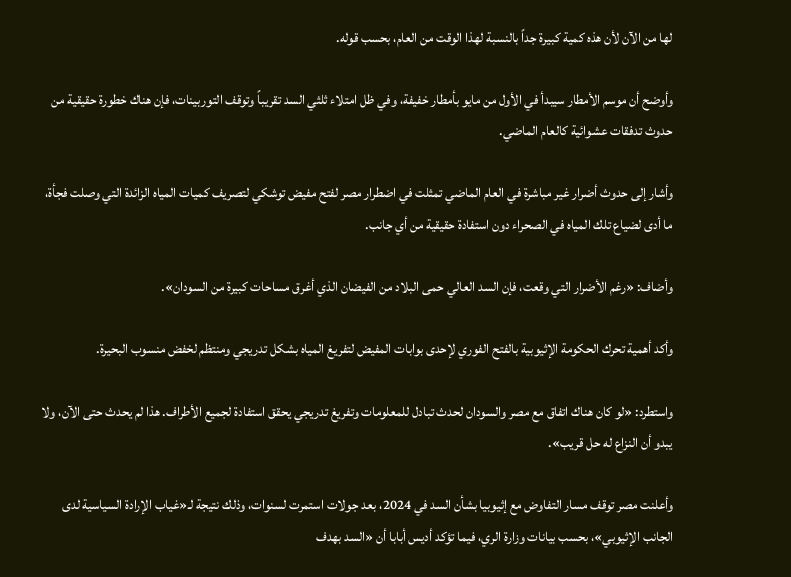لها من الآن لأن هذه كمية كبيرة جداً بالنسبة لهذا الوقت من العام، بحسب قوله.

وأوضح أن موسم الأمطار سيبدأ في الأول من مايو بأمطار خفيفة، وفي ظل امتلاء ثلثي السد تقريباً وتوقف التوربينات، فإن هناك خطورة حقيقية من حدوث تدفقات عشوائية كالعام الماضي.

وأشار إلى حدوث أضرار غير مباشرة في العام الماضي تمثلت في اضطرار مصر لفتح مفيض توشكي لتصريف كميات المياه الزائدة التي وصلت فجأة، ما أدى لضياع تلك المياه في الصحراء دون استفادة حقيقية من أي جانب.

وأضاف: «رغم الأضرار التي وقعت، فإن السد العالي حمى البلاد من الفيضان الذي أغرق مساحات كبيرة من السودان».

وأكد أهمية تحرك الحكومة الإثيوبية بالفتح الفوري لإحدى بوابات المفيض لتفريغ المياه بشكل تدريجي ومنتظم لخفض منسوب البحيرة.

واستطرد: «لو كان هناك اتفاق مع مصر والسودان لحدث تبادل للمعلومات وتفريغ تدريجي يحقق استفادة لجميع الأطراف. هذا لم يحدث حتى الآن، ولا يبدو أن النزاع له حل قريب».

وأعلنت مصر توقف مسار التفاوض مع إثيوبيا بشأن السد في 2024، بعد جولات استمرت لسنوات، وذلك نتيجة لـ«غياب الإرادة السياسية لدى الجانب الإثيوبي»، بحسب بيانات وزارة الري، فيما تؤكد أديس أبابا أن «السد بهدف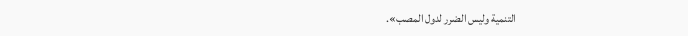التنمية وليس الضرر لدول المصب».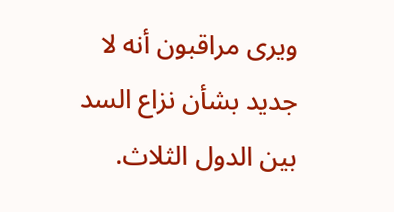ويرى مراقبون أنه لا جديد بشأن نزاع السد بين الدول الثلاث.